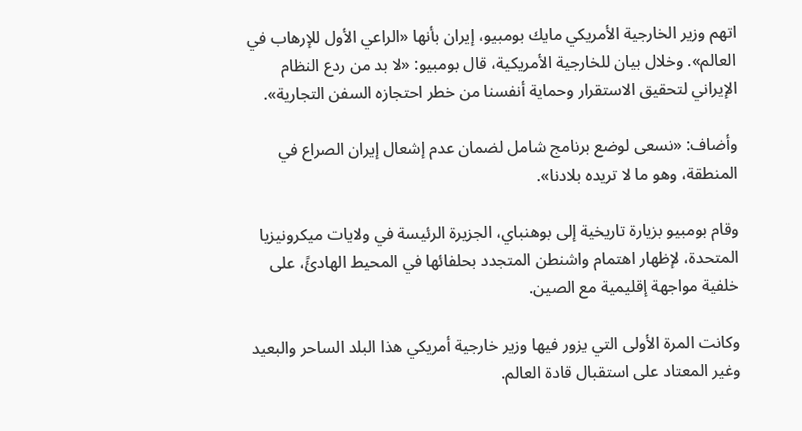اتهم وزير الخارجية الأمريكي مايك بومبيو، إيران بأنها «الراعي الأول للإرهاب في العالم». وخلال بيان للخارجية الأمريكية، قال بومبيو: «لا بد من ردع النظام الإيراني لتحقيق الاستقرار وحماية أنفسنا من خطر احتجازه السفن التجارية».

وأضاف: «نسعى لوضع برنامج شامل لضمان عدم إشعال إيران الصراع في المنطقة، وهو ما لا تريده بلادنا».

وقام بومبيو بزيارة تاريخية إلى بوهنباي، الجزيرة الرئيسة في ولايات ميكرونيزيا المتحدة، لإظهار اهتمام واشنطن المتجدد بحلفائها في المحيط الهادئً، على خلفية مواجهة إقليمية مع الصين.

وكانت المرة الأولى التي يزور فيها وزير خارجية أمريكي هذا البلد الساحر والبعيد وغير المعتاد على استقبال قادة العالم.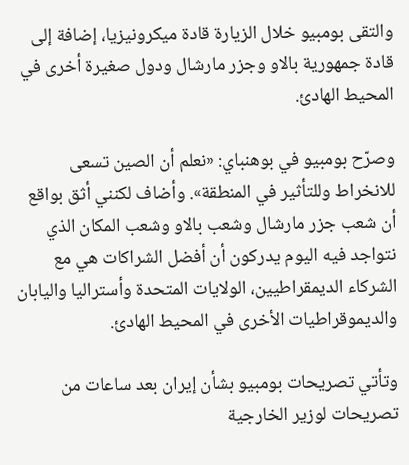والتقى بومبيو خلال الزيارة قادة ميكرونيزيا، إضافة إلى قادة جمهورية بالاو وجزر مارشال ودول صغيرة أخرى في المحيط الهادئ.

وصرّح بومبيو في بوهنباي: «نعلم أن الصين تسعى للانخراط وللتأثير في المنطقة». وأضاف لكنني أثق بواقع أن شعب جزر مارشال وشعب بالاو وشعب المكان الذي نتواجد فيه اليوم يدركون أن أفضل الشراكات هي مع الشركاء الديمقراطيين، الولايات المتحدة وأستراليا واليابان والديموقراطيات الأخرى في المحيط الهادئ.

وتأتي تصريحات بومبيو بشأن إيران بعد ساعات من تصريحات لوزير الخارجية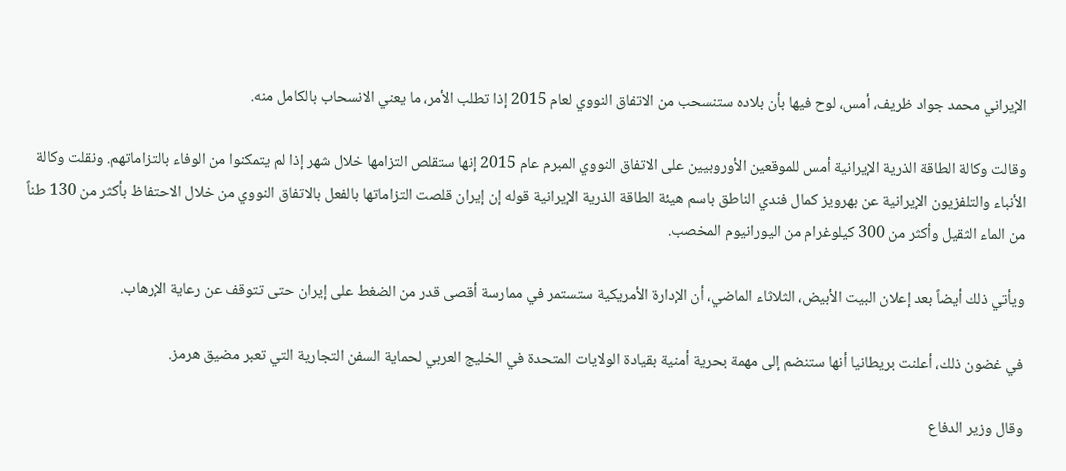الإيراني محمد جواد ظريف، أمس، لوح فيها بأن بلاده ستنسحب من الاتفاق النووي لعام 2015 إذا تطلب الأمر، ما يعني الانسحاب بالكامل منه.

وقالت وكالة الطاقة الذرية الإيرانية أمس للموقعين الأوروبيين على الاتفاق النووي المبرم عام 2015 إنها ستقلص التزامها خلال شهر إذا لم يتمكنوا من الوفاء بالتزاماتهم. ونقلت وكالة الأنباء والتلفزيون الإيرانية عن بهرويز كمال فندي الناطق باسم هيئة الطاقة الذرية الإيرانية قوله إن إيران قلصت التزاماتها بالفعل بالاتفاق النووي من خلال الاحتفاظ بأكثر من 130 طناً من الماء الثقيل وأكثر من 300 كيلوغرام من اليورانيوم المخصب.

ويأتي ذلك أيضاً بعد إعلان البيت الأبيض، الثلاثاء الماضي، أن الإدارة الأمريكية ستستمر في ممارسة أقصى قدر من الضغط على إيران حتى تتوقف عن رعاية الإرهاب.

في غضون ذلك، أعلنت بريطانيا أنها ستنضم إلى مهمة بحرية أمنية بقيادة الولايات المتحدة في الخليج العربي لحماية السفن التجارية التي تعبر مضيق هرمز.

وقال وزير الدفاع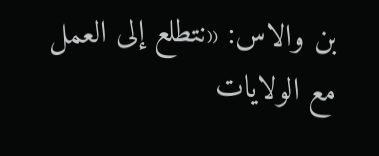بن والاس: «نتطلع إلى العمل مع الولايات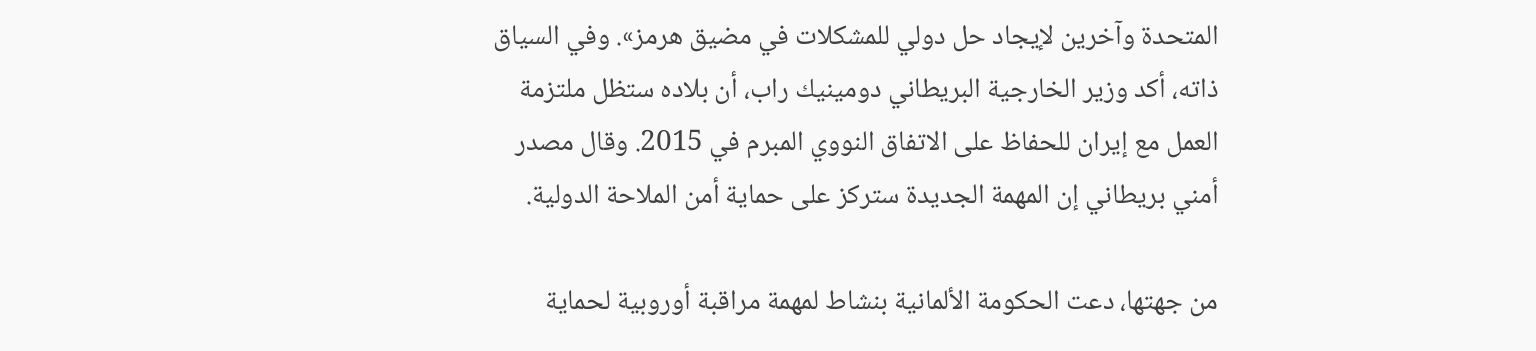المتحدة وآخرين لإيجاد حل دولي للمشكلات في مضيق هرمز». وفي السياق ذاته، أكد وزير الخارجية البريطاني دومينيك راب، أن بلاده ستظل ملتزمة العمل مع إيران للحفاظ على الاتفاق النووي المبرم في 2015. وقال مصدر أمني بريطاني إن المهمة الجديدة ستركز على حماية أمن الملاحة الدولية.

من جهتها، دعت الحكومة الألمانية بنشاط لمهمة مراقبة أوروبية لحماية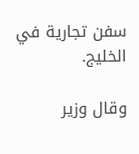سفن تجارية في الخليج.

وقال وزير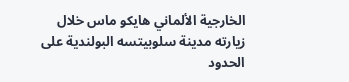الخارجية الألماني هايكو ماس خلال زيارته مدينة سلوبيتسه البولندية على الحدود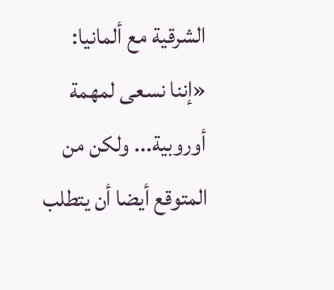الشرقية مع ألمانيا: «إننا نسعى لمهمة أوروبية... ولكن من المتوقع أيضا أن يتطلب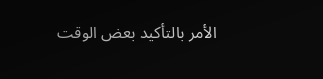الأمر بالتأكيد بعض الوقت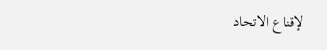لإقناع الاتحاد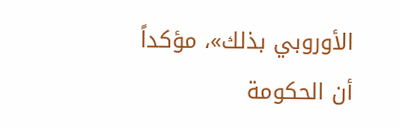الأوروبي بذلك»، مؤكداً أن الحكومة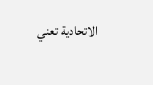الاتحادية تعني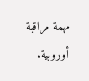مهمة مراقبة أوروبية.